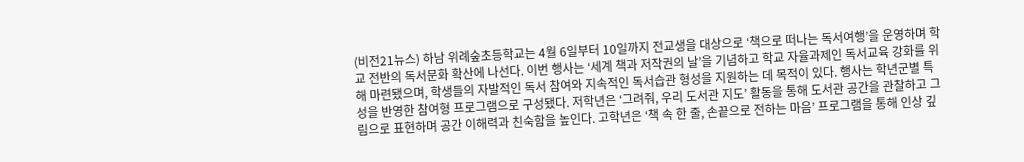(비전21뉴스) 하남 위례숲초등학교는 4월 6일부터 10일까지 전교생을 대상으로 ‘책으로 떠나는 독서여행’을 운영하며 학교 전반의 독서문화 확산에 나선다. 이번 행사는 ‘세계 책과 저작권의 날’을 기념하고 학교 자율과제인 독서교육 강화를 위해 마련됐으며, 학생들의 자발적인 독서 참여와 지속적인 독서습관 형성을 지원하는 데 목적이 있다. 행사는 학년군별 특성을 반영한 참여형 프로그램으로 구성됐다. 저학년은 ‘그려줘, 우리 도서관 지도’ 활동을 통해 도서관 공간을 관찰하고 그림으로 표현하며 공간 이해력과 친숙함을 높인다. 고학년은 ‘책 속 한 줄, 손끝으로 전하는 마음’ 프로그램을 통해 인상 깊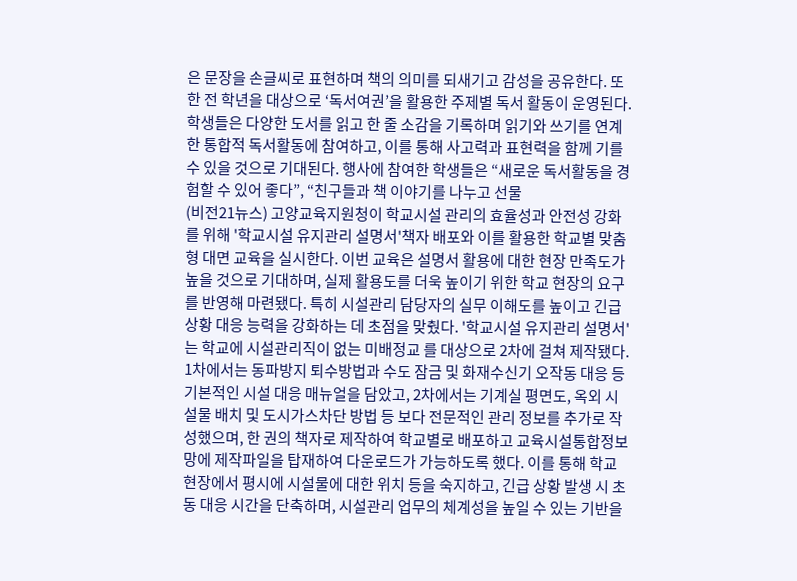은 문장을 손글씨로 표현하며 책의 의미를 되새기고 감성을 공유한다. 또한 전 학년을 대상으로 ‘독서여권’을 활용한 주제별 독서 활동이 운영된다. 학생들은 다양한 도서를 읽고 한 줄 소감을 기록하며 읽기와 쓰기를 연계한 통합적 독서활동에 참여하고, 이를 통해 사고력과 표현력을 함께 기를 수 있을 것으로 기대된다. 행사에 참여한 학생들은 “새로운 독서활동을 경험할 수 있어 좋다”, “친구들과 책 이야기를 나누고 선물
(비전21뉴스) 고양교육지원청이 학교시설 관리의 효율성과 안전성 강화를 위해 '학교시설 유지관리 설명서'책자 배포와 이를 활용한 학교별 맞춤형 대면 교육을 실시한다. 이번 교육은 설명서 활용에 대한 현장 만족도가 높을 것으로 기대하며, 실제 활용도를 더욱 높이기 위한 학교 현장의 요구를 반영해 마련됐다. 특히 시설관리 담당자의 실무 이해도를 높이고 긴급 상황 대응 능력을 강화하는 데 초점을 맞췄다. '학교시설 유지관리 설명서'는 학교에 시설관리직이 없는 미배정교 를 대상으로 2차에 걸쳐 제작됐다. 1차에서는 동파방지 퇴수방법과 수도 잠금 및 화재수신기 오작동 대응 등 기본적인 시설 대응 매뉴얼을 담았고, 2차에서는 기계실 평면도, 옥외 시설물 배치 및 도시가스차단 방법 등 보다 전문적인 관리 정보를 추가로 작성했으며, 한 권의 책자로 제작하여 학교별로 배포하고 교육시설통합정보망에 제작파일을 탑재하여 다운로드가 가능하도록 했다. 이를 통해 학교 현장에서 평시에 시설물에 대한 위치 등을 숙지하고, 긴급 상황 발생 시 초동 대응 시간을 단축하며, 시설관리 업무의 체계성을 높일 수 있는 기반을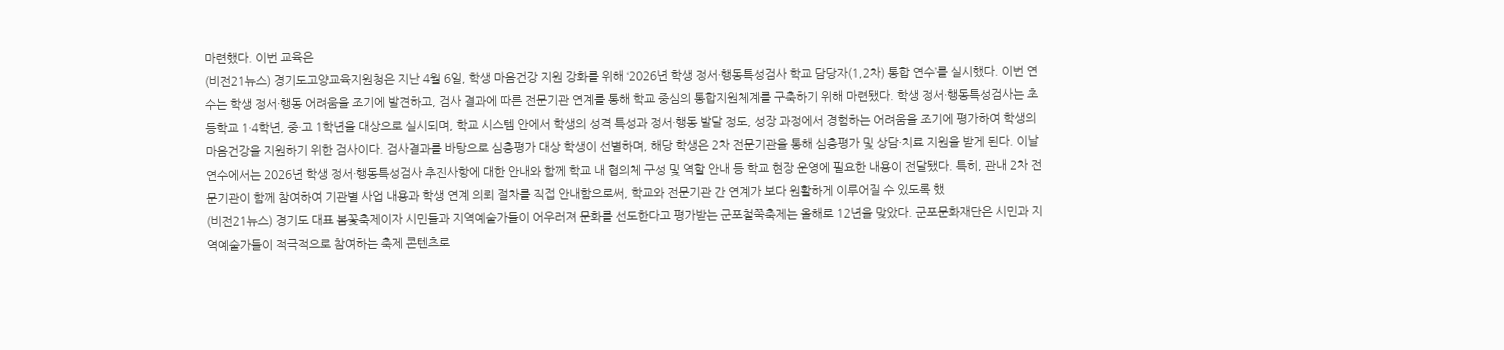마련했다. 이번 교육은
(비전21뉴스) 경기도고양교육지원청은 지난 4월 6일, 학생 마음건강 지원 강화를 위해 ‘2026년 학생 정서·행동특성검사 학교 담당자(1,2차) 통합 연수’를 실시했다. 이번 연수는 학생 정서·행동 어려움을 조기에 발견하고, 검사 결과에 따른 전문기관 연계를 통해 학교 중심의 통합지원체계를 구축하기 위해 마련됐다. 학생 정서·행동특성검사는 초등학교 1·4학년, 중·고 1학년을 대상으로 실시되며, 학교 시스템 안에서 학생의 성격 특성과 정서·행동 발달 정도, 성장 과정에서 경험하는 어려움을 조기에 평가하여 학생의 마음건강을 지원하기 위한 검사이다. 검사결과를 바탕으로 심층평가 대상 학생이 선별하며, 해당 학생은 2차 전문기관을 통해 심층평가 및 상담·치료 지원을 받게 된다. 이날 연수에서는 2026년 학생 정서·행동특성검사 추진사항에 대한 안내와 함께 학교 내 협의체 구성 및 역할 안내 등 학교 현장 운영에 필요한 내용이 전달됐다. 특히, 관내 2차 전문기관이 함께 참여하여 기관별 사업 내용과 학생 연계 의뢰 절차를 직접 안내함으로써, 학교와 전문기관 간 연계가 보다 원활하게 이루어질 수 있도록 했
(비전21뉴스) 경기도 대표 봄꽃축제이자 시민들과 지역예술가들이 어우러져 문화를 선도한다고 평가받는 군포철쭉축제는 올해로 12년을 맞았다. 군포문화재단은 시민과 지역예술가들이 적극적으로 참여하는 축제 콘텐츠로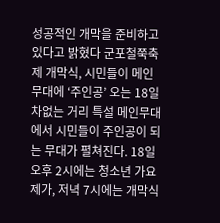성공적인 개막을 준비하고 있다고 밝혔다 군포철쭉축제 개막식, 시민들이 메인 무대에 ‘주인공’ 오는 18일 차없는 거리 특설 메인무대에서 시민들이 주인공이 되는 무대가 펼쳐진다. 18일 오후 2시에는 청소년 가요제가, 저녁 7시에는 개막식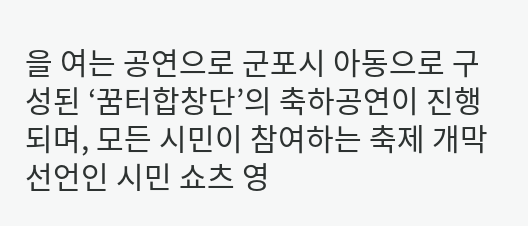을 여는 공연으로 군포시 아동으로 구성된 ‘꿈터합창단’의 축하공연이 진행되며, 모든 시민이 참여하는 축제 개막 선언인 시민 쇼츠 영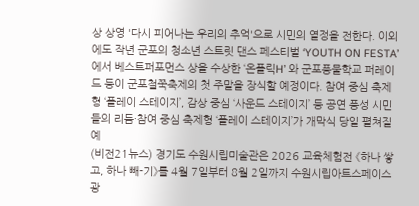상 상영 '다시 피어나는 우리의 추억'으로 시민의 열정을 전한다. 이외에도 작년 군포의 청소년 스트릿 댄스 페스티벌 ‘YOUTH ON FESTA’ 에서 베스트퍼포먼스 상을 수상한 ‘온플릭H’ 와 군포풍물학교 퍼레이드 등이 군포철쭉축제의 첫 주말을 장식할 예정이다. 참여 중심 축제형 ‘플레이 스테이지’, 감상 중심 ‘사운드 스테이지’ 등 공연 풍성 시민들의 리듬·참여 중심 축제형 ‘플레이 스테이지’가 개막식 당일 펼쳐질 예
(비전21뉴스) 경기도 수원시립미술관은 2026 교육체험전 《하나 쌓고, 하나 빼-기》를 4월 7일부터 8월 2일까지 수원시립아트스페이스광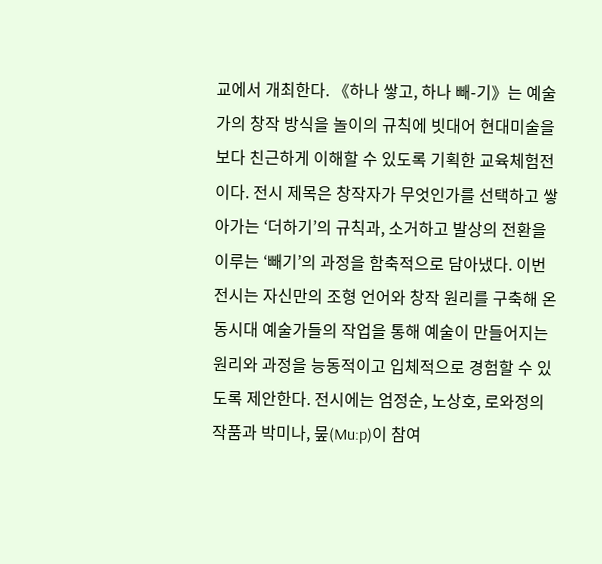교에서 개최한다. 《하나 쌓고, 하나 빼-기》는 예술가의 창작 방식을 놀이의 규칙에 빗대어 현대미술을 보다 친근하게 이해할 수 있도록 기획한 교육체험전이다. 전시 제목은 창작자가 무엇인가를 선택하고 쌓아가는 ‘더하기’의 규칙과, 소거하고 발상의 전환을 이루는 ‘빼기’의 과정을 함축적으로 담아냈다. 이번 전시는 자신만의 조형 언어와 창작 원리를 구축해 온 동시대 예술가들의 작업을 통해 예술이 만들어지는 원리와 과정을 능동적이고 입체적으로 경험할 수 있도록 제안한다. 전시에는 엄정순, 노상호, 로와정의 작품과 박미나, 뭎(Mu:p)이 참여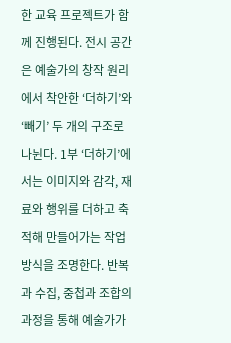한 교육 프로젝트가 함께 진행된다. 전시 공간은 예술가의 창작 원리에서 착안한 ‘더하기’와 ‘빼기’ 두 개의 구조로 나뉜다. 1부 ‘더하기’에서는 이미지와 감각, 재료와 행위를 더하고 축적해 만들어가는 작업 방식을 조명한다. 반복과 수집, 중첩과 조합의 과정을 통해 예술가가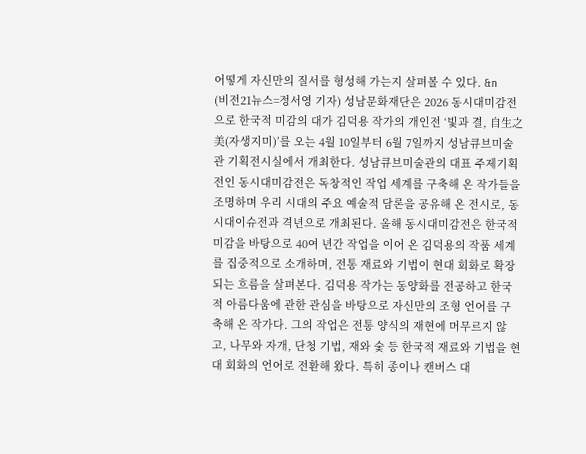어떻게 자신만의 질서를 형성해 가는지 살펴볼 수 있다. &n
(비전21뉴스=정서영 기자) 성남문화재단은 2026 동시대미감전으로 한국적 미감의 대가 김덕용 작가의 개인전 ‘빛과 결, 自生之美(자생지미)’를 오는 4월 10일부터 6월 7일까지 성남큐브미술관 기획전시실에서 개최한다. 성남큐브미술관의 대표 주제기획전인 동시대미감전은 독창적인 작업 세계를 구축해 온 작가들을 조명하며 우리 시대의 주요 예술적 담론을 공유해 온 전시로, 동시대이슈전과 격년으로 개최된다. 올해 동시대미감전은 한국적 미감을 바탕으로 40여 년간 작업을 이어 온 김덕용의 작품 세계를 집중적으로 소개하며, 전통 재료와 기법이 현대 회화로 확장되는 흐름을 살펴본다. 김덕용 작가는 동양화를 전공하고 한국적 아름다움에 관한 관심을 바탕으로 자신만의 조형 언어를 구축해 온 작가다. 그의 작업은 전통 양식의 재현에 머무르지 않고, 나무와 자개, 단청 기법, 재와 숯 등 한국적 재료와 기법을 현대 회화의 언어로 전환해 왔다. 특히 종이나 캔버스 대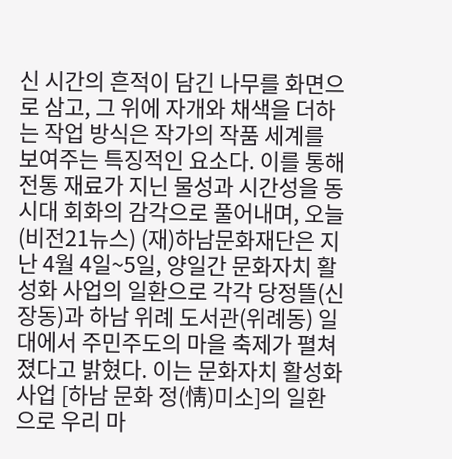신 시간의 흔적이 담긴 나무를 화면으로 삼고, 그 위에 자개와 채색을 더하는 작업 방식은 작가의 작품 세계를 보여주는 특징적인 요소다. 이를 통해 전통 재료가 지닌 물성과 시간성을 동시대 회화의 감각으로 풀어내며, 오늘
(비전21뉴스) (재)하남문화재단은 지난 4월 4일~5일, 양일간 문화자치 활성화 사업의 일환으로 각각 당정뜰(신장동)과 하남 위례 도서관(위례동) 일대에서 주민주도의 마을 축제가 펼쳐졌다고 밝혔다. 이는 문화자치 활성화 사업 [하남 문화 정(情)미소]의 일환으로 우리 마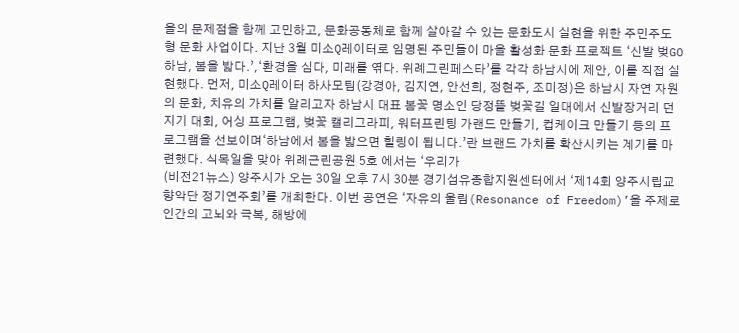을의 문제점을 함께 고민하고, 문화공동체로 함께 살아갈 수 있는 문화도시 실현을 위한 주민주도형 문화 사업이다. 지난 3월 미소Q레이터로 임명된 주민들이 마을 활성화 문화 프로젝트 ‘신발 벚GO 하남, 봄을 밟다.’,‘환경을 심다, 미래를 엮다. 위례그린페스타’를 각각 하남시에 제안, 이를 직접 실현했다. 먼저, 미소Q레이터 하사모팀(강경아, 김지연, 안선희, 정현주, 조미정)은 하남시 자연 자원의 문화, 치유의 가치를 알리고자 하남시 대표 봄꽃 명소인 당정뜰 벚꽃길 일대에서 신발장거리 던지기 대회, 어싱 프로그램, 벚꽃 캘리그라피, 워터프린팅 가랜드 만들기, 컵케이크 만들기 등의 프로그램을 선보이며‘하남에서 봄을 밟으면 힐링이 됩니다.’란 브랜드 가치를 확산시키는 계기를 마련했다. 식목일을 맞아 위례근린공원 5호 에서는 ‘우리가
(비전21뉴스) 양주시가 오는 30일 오후 7시 30분 경기섬유종합지원센터에서 ‘제14회 양주시립교향악단 정기연주회’를 개최한다. 이번 공연은 ‘자유의 울림(Resonance of Freedom)’을 주제로 인간의 고뇌와 극복, 해방에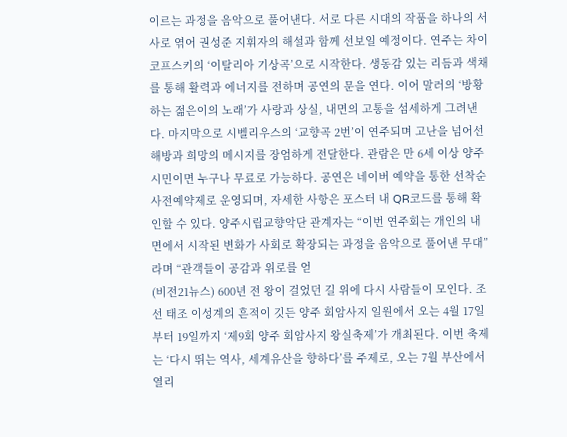이르는 과정을 음악으로 풀어낸다. 서로 다른 시대의 작품을 하나의 서사로 엮어 권성준 지휘자의 해설과 함께 선보일 예정이다. 연주는 차이코프스키의 ‘이탈리아 기상곡’으로 시작한다. 생동감 있는 리듬과 색채를 통해 활력과 에너지를 전하며 공연의 문을 연다. 이어 말러의 ‘방황하는 젊은이의 노래’가 사랑과 상실, 내면의 고통을 섬세하게 그려낸다. 마지막으로 시벨리우스의 ‘교향곡 2번’이 연주되며 고난을 넘어선 해방과 희망의 메시지를 장엄하게 전달한다. 관람은 만 6세 이상 양주시민이면 누구나 무료로 가능하다. 공연은 네이버 예약을 통한 선착순 사전예약제로 운영되며, 자세한 사항은 포스터 내 QR코드를 통해 확인할 수 있다. 양주시립교향악단 관계자는 “이번 연주회는 개인의 내면에서 시작된 변화가 사회로 확장되는 과정을 음악으로 풀어낸 무대”라며 “관객들이 공감과 위로를 얻
(비전21뉴스) 600년 전 왕이 걸었던 길 위에 다시 사람들이 모인다. 조선 태조 이성계의 흔적이 깃든 양주 회암사지 일원에서 오는 4월 17일부터 19일까지 ‘제9회 양주 회암사지 왕실축제’가 개최된다. 이번 축제는 ‘다시 뛰는 역사, 세계유산을 향하다’를 주제로, 오는 7월 부산에서 열리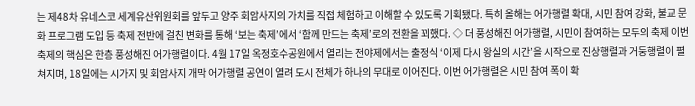는 제48차 유네스코 세계유산위원회를 앞두고 양주 회암사지의 가치를 직접 체험하고 이해할 수 있도록 기획됐다. 특히 올해는 어가행렬 확대, 시민 참여 강화, 불교 문화 프로그램 도입 등 축제 전반에 걸친 변화를 통해 ‘보는 축제’에서 ‘함께 만드는 축제’로의 전환을 꾀했다. ◇ 더 풍성해진 어가행렬, 시민이 참여하는 모두의 축제 이번 축제의 핵심은 한층 풍성해진 어가행렬이다. 4월 17일 옥정호수공원에서 열리는 전야제에서는 출정식 ‘이제 다시 왕실의 시간’을 시작으로 진상행렬과 거둥행렬이 펼쳐지며, 18일에는 시가지 및 회암사지 개막 어가행렬 공연이 열려 도시 전체가 하나의 무대로 이어진다. 이번 어가행렬은 시민 참여 폭이 확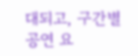대되고, 구간별 공연 요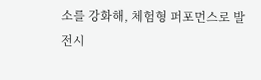소를 강화해, 체험형 퍼포먼스로 발전시